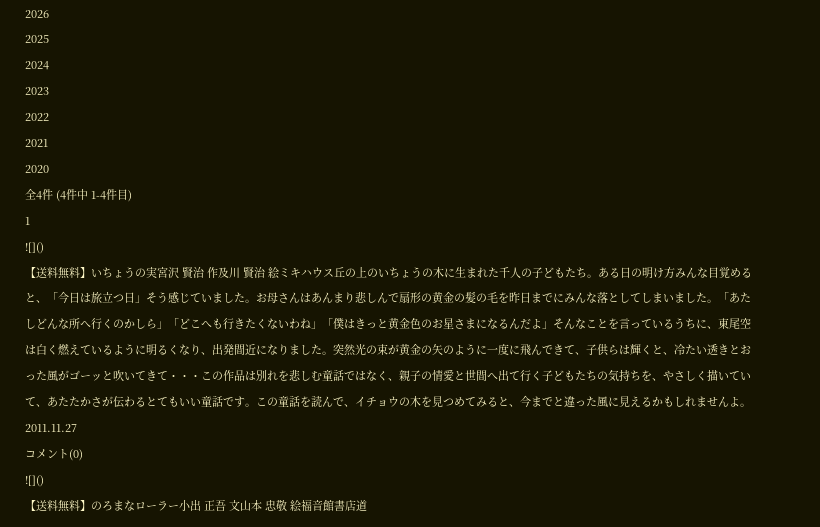2026
2025
2024
2023
2022
2021
2020
全4件 (4件中 1-4件目)
1
![]()
【送料無料】いちょうの実宮沢 賢治 作及川 賢治 絵ミキハウス丘の上のいちょうの木に生まれた千人の子どもたち。ある日の明け方みんな目覚めると、「今日は旅立つ日」そう感じていました。お母さんはあんまり悲しんで扇形の黄金の髪の毛を昨日までにみんな落としてしまいました。「あたしどんな所へ行くのかしら」「どこへも行きたくないわね」「僕はきっと黄金色のお星さまになるんだよ」そんなことを言っているうちに、東尾空は白く燃えているように明るくなり、出発間近になりました。突然光の束が黄金の矢のように一度に飛んできて、子供らは輝くと、冷たい透きとおった風がゴーッと吹いてきて・・・この作品は別れを悲しむ童話ではなく、親子の情愛と世間へ出て行く子どもたちの気持ちを、やさしく描いていて、あたたかさが伝わるとてもいい童話です。この童話を読んで、イチョウの木を見つめてみると、今までと違った風に見えるかもしれませんよ。
2011.11.27
コメント(0)
![]()
【送料無料】のろまなローラー小出 正吾 文山本 忠敬 絵福音館書店道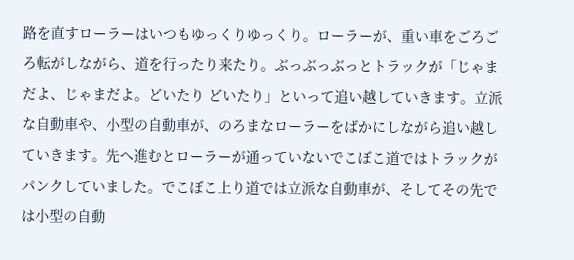路を直すローラーはいつもゆっくりゆっくり。ローラーが、重い車をごろごろ転がしながら、道を行ったり来たり。ぶっぶっぶっとトラックが「じゃまだよ、じゃまだよ。どいたり どいたり」といって追い越していきます。立派な自動車や、小型の自動車が、のろまなローラーをばかにしながら追い越していきます。先へ進むとローラーが通っていないでこぼこ道ではトラックがパンクしていました。でこぼこ上り道では立派な自動車が、そしてその先では小型の自動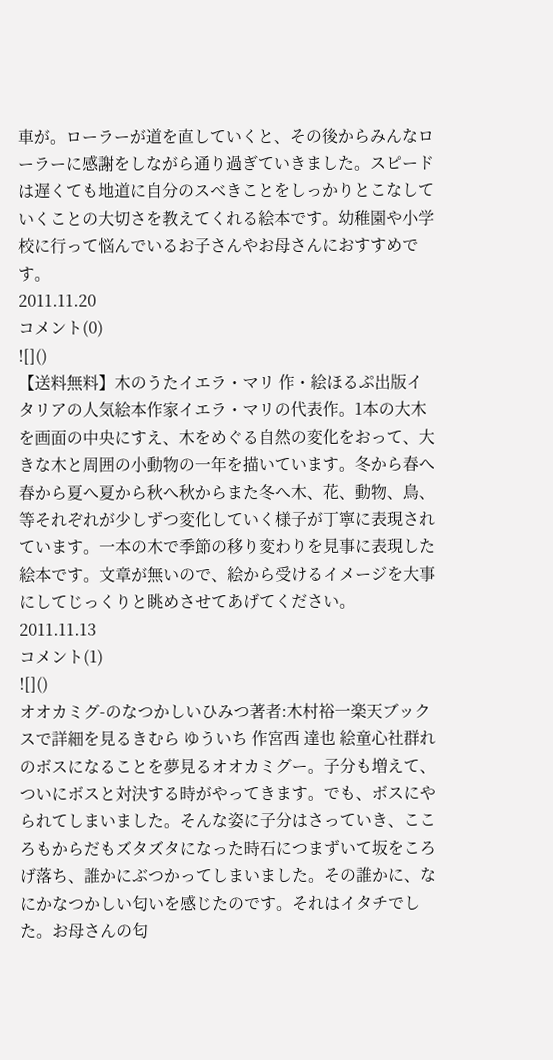車が。ローラーが道を直していくと、その後からみんなローラーに感謝をしながら通り過ぎていきました。スピードは遅くても地道に自分のスべきことをしっかりとこなしていくことの大切さを教えてくれる絵本です。幼稚園や小学校に行って悩んでいるお子さんやお母さんにおすすめです。
2011.11.20
コメント(0)
![]()
【送料無料】木のうたイエラ・マリ 作・絵ほるぷ出版イタリアの人気絵本作家イエラ・マリの代表作。1本の大木を画面の中央にすえ、木をめぐる自然の変化をおって、大きな木と周囲の小動物の一年を描いています。冬から春へ春から夏へ夏から秋へ秋からまた冬へ木、花、動物、鳥、等それぞれが少しずつ変化していく様子が丁寧に表現されています。一本の木で季節の移り変わりを見事に表現した絵本です。文章が無いので、絵から受けるイメージを大事にしてじっくりと眺めさせてあげてください。
2011.11.13
コメント(1)
![]()
オオカミグ-のなつかしいひみつ著者:木村裕一楽天ブックスで詳細を見るきむら ゆういち 作宮西 達也 絵童心社群れのボスになることを夢見るオオカミグー。子分も増えて、ついにボスと対決する時がやってきます。でも、ボスにやられてしまいました。そんな姿に子分はさっていき、こころもからだもズタズタになった時石につまずいて坂をころげ落ち、誰かにぶつかってしまいました。その誰かに、なにかなつかしい匂いを感じたのです。それはイタチでした。お母さんの匂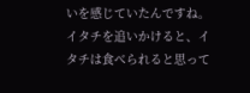いを感じていたんですね。イタチを追いかけると、イタチは食べられると思って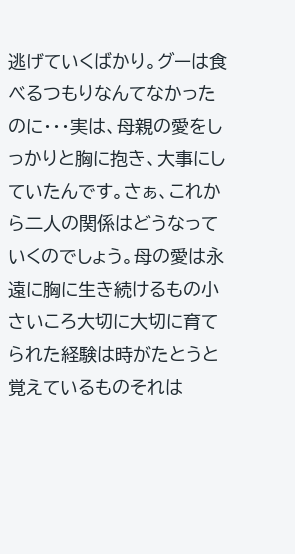逃げていくばかり。グーは食べるつもりなんてなかったのに・・・実は、母親の愛をしっかりと胸に抱き、大事にしていたんです。さぁ、これから二人の関係はどうなっていくのでしょう。母の愛は永遠に胸に生き続けるもの小さいころ大切に大切に育てられた経験は時がたとうと覚えているものそれは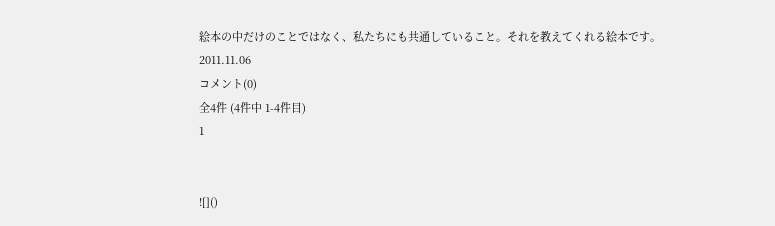絵本の中だけのことではなく、私たちにも共通していること。それを教えてくれる絵本です。
2011.11.06
コメント(0)
全4件 (4件中 1-4件目)
1


![]()